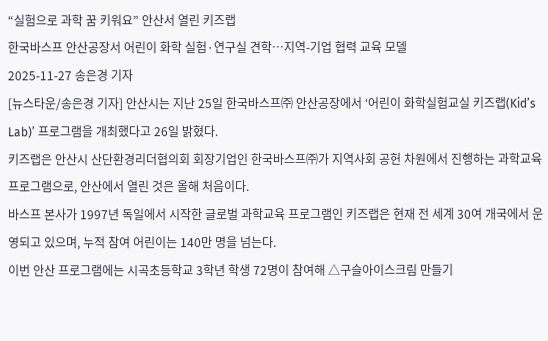“실험으로 과학 꿈 키워요” 안산서 열린 키즈랩
한국바스프 안산공장서 어린이 화학 실험·연구실 견학…지역-기업 협력 교육 모델
2025-11-27 송은경 기자
[뉴스타운/송은경 기자] 안산시는 지난 25일 한국바스프㈜ 안산공장에서 ‘어린이 화학실험교실 키즈랩(Kid’s Lab)’ 프로그램을 개최했다고 26일 밝혔다.
키즈랩은 안산시 산단환경리더협의회 회장기업인 한국바스프㈜가 지역사회 공헌 차원에서 진행하는 과학교육 프로그램으로, 안산에서 열린 것은 올해 처음이다.
바스프 본사가 1997년 독일에서 시작한 글로벌 과학교육 프로그램인 키즈랩은 현재 전 세계 30여 개국에서 운영되고 있으며, 누적 참여 어린이는 140만 명을 넘는다.
이번 안산 프로그램에는 시곡초등학교 3학년 학생 72명이 참여해 △구슬아이스크림 만들기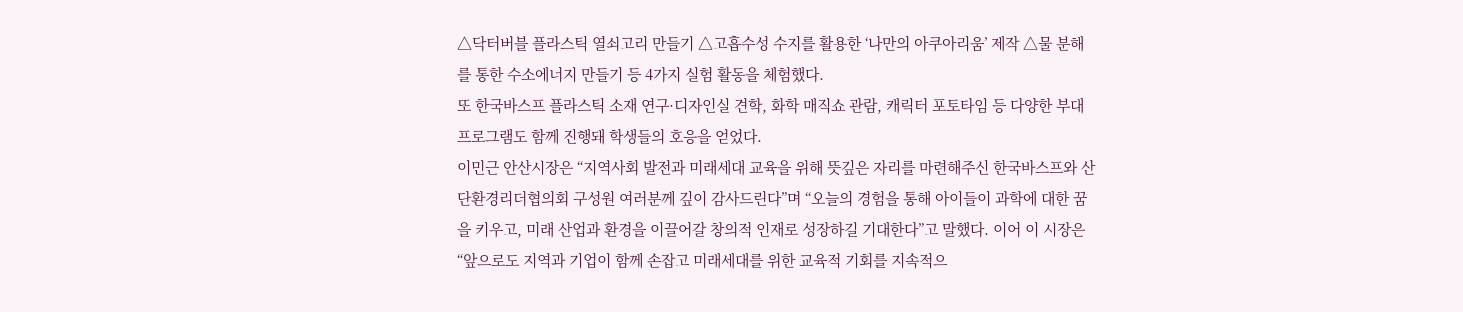△닥터버블 플라스틱 열쇠고리 만들기 △고흡수성 수지를 활용한 ‘나만의 아쿠아리움’ 제작 △물 분해를 통한 수소에너지 만들기 등 4가지 실험 활동을 체험했다.
또 한국바스프 플라스틱 소재 연구·디자인실 견학, 화학 매직쇼 관람, 캐릭터 포토타임 등 다양한 부대 프로그램도 함께 진행돼 학생들의 호응을 얻었다.
이민근 안산시장은 “지역사회 발전과 미래세대 교육을 위해 뜻깊은 자리를 마련해주신 한국바스프와 산단환경리더협의회 구성원 여러분께 깊이 감사드린다”며 “오늘의 경험을 통해 아이들이 과학에 대한 꿈을 키우고, 미래 산업과 환경을 이끌어갈 창의적 인재로 성장하길 기대한다”고 말했다. 이어 이 시장은 “앞으로도 지역과 기업이 함께 손잡고 미래세대를 위한 교육적 기회를 지속적으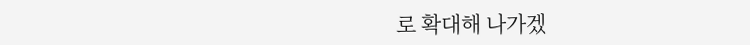로 확대해 나가겠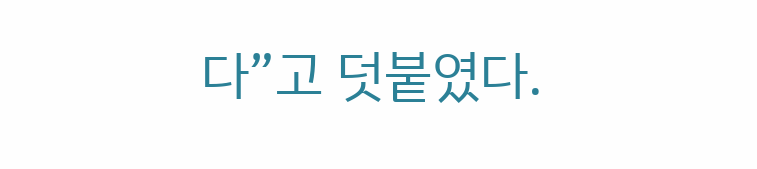다”고 덧붙였다.